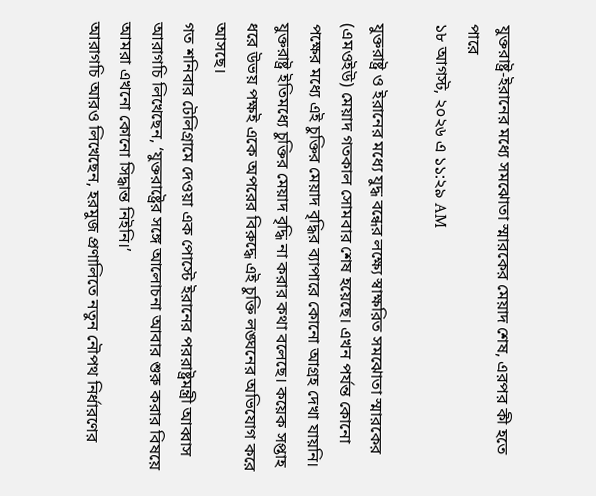যুক্তরাষ্ট্র-ইরানের মধ্যে সমঝোতা স্মারকের মেয়াদ শেষ, এরপর কী হতে পারে
১৮ আগস্ট, ২০২৬ এ ১১:২৯ AM

যুক্তরাষ্ট্র ও ইরানের মধ্যে যুদ্ধ বন্ধের লক্ষ্যে স্বাক্ষরিত সমঝোতা স্মারকের (এমওইউ) মেয়াদ গতকাল সোমবার শেষ হয়েছে। এখন পর্যন্ত কোনো পক্ষের মধ্যে এই চুক্তির মেয়াদ বৃদ্ধির ব্যাপারে কোনো আগ্রহ দেখা যায়নি। যুক্তরাষ্ট্র ইতিমধ্যে চুক্তির মেয়াদ বৃদ্ধি না করার কথা বলেছে। কয়েক সপ্তাহ ধরে উভয় পক্ষই একে অপরের বিরুদ্ধে এই চুক্তি লঙ্ঘনের অভিযোগ করে আসছে।
গত শনিবার টেলিগ্রামে দেওয়া এক পোস্টে ইরানের পররাষ্ট্রমন্ত্রী আব্বাস আরাগচি লিখেছেন, ‘যুক্তরাষ্ট্রের সঙ্গে আলোচনা আবার শুরু করার বিষয়ে আমরা এখনো কোনো সিদ্ধান্ত নিইনি।’
আরাগচি আরও লিখেছেন, হরমুজ প্রণালিতে নতুন নৌপথ নির্ধারণের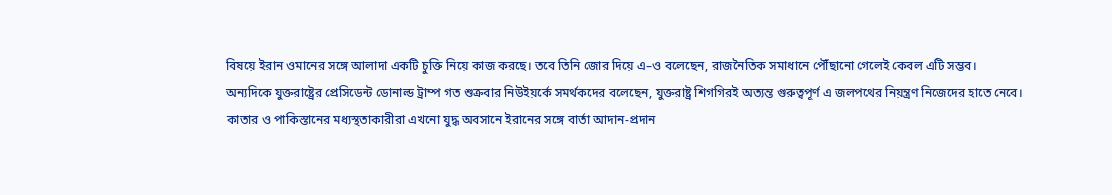বিষয়ে ইরান ওমানের সঙ্গে আলাদা একটি চুক্তি নিয়ে কাজ করছে। তবে তিনি জোর দিয়ে এ–ও বলেছেন, রাজনৈতিক সমাধানে পৌঁছানো গেলেই কেবল এটি সম্ভব।
অন্যদিকে যুক্তরাষ্ট্রের প্রেসিডেন্ট ডোনাল্ড ট্রাম্প গত শুক্রবার নিউইয়র্কে সমর্থকদের বলেছেন, যুক্তরাষ্ট্র শিগগিরই অত্যন্ত গুরুত্বপূর্ণ এ জলপথের নিয়ন্ত্রণ নিজেদের হাতে নেবে।
কাতার ও পাকিস্তানের মধ্যস্থতাকারীরা এখনো যুদ্ধ অবসানে ইরানের সঙ্গে বার্তা আদান-প্রদান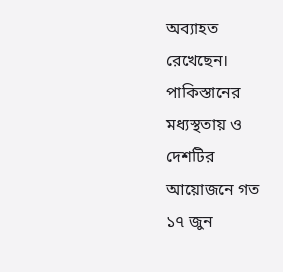অব্যাহত রেখেছেন।
পাকিস্তানের মধ্যস্থতায় ও দেশটির আয়োজনে গত ১৭ জুন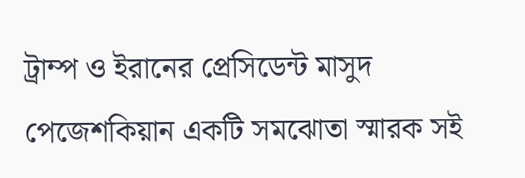ট্রাম্প ও ইরানের প্রেসিডেন্ট মাসুদ পেজেশকিয়ান একটি সমঝোতা স্মারক সই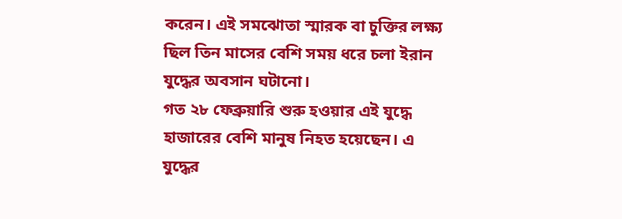করেন। এই সমঝোতা স্মারক বা চুক্তির লক্ষ্য ছিল তিন মাসের বেশি সময় ধরে চলা ইরান যুদ্ধের অবসান ঘটানো।
গত ২৮ ফেব্রুয়ারি শুরু হওয়ার এই যুদ্ধে হাজারের বেশি মানুষ নিহত হয়েছেন। এ যুদ্ধের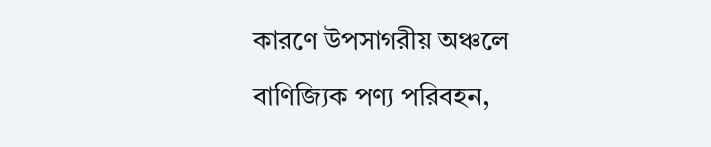কারণে উপসাগরীয় অঞ্চলে বাণিজ্যিক পণ্য পরিবহন,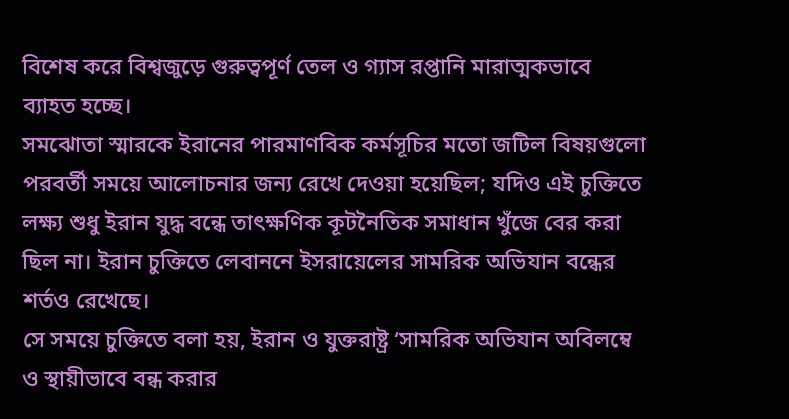বিশেষ করে বিশ্বজুড়ে গুরুত্বপূর্ণ তেল ও গ্যাস রপ্তানি মারাত্মকভাবে ব্যাহত হচ্ছে।
সমঝোতা স্মারকে ইরানের পারমাণবিক কর্মসূচির মতো জটিল বিষয়গুলো পরবর্তী সময়ে আলোচনার জন্য রেখে দেওয়া হয়েছিল; যদিও এই চুক্তিতে লক্ষ্য শুধু ইরান যুদ্ধ বন্ধে তাৎক্ষণিক কূটনৈতিক সমাধান খুঁজে বের করা ছিল না। ইরান চুক্তিতে লেবাননে ইসরায়েলের সামরিক অভিযান বন্ধের শর্তও রেখেছে।
সে সময়ে চুক্তিতে বলা হয়, ইরান ও যুক্তরাষ্ট্র ‘সামরিক অভিযান অবিলম্বে ও স্থায়ীভাবে বন্ধ করার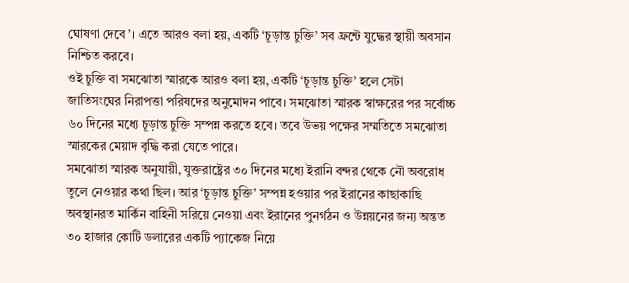ঘোষণা দেবে’। এতে আরও বলা হয়, একটি ‘চূড়ান্ত চুক্তি’ সব ফ্রন্টে যুদ্ধের স্থায়ী অবসান নিশ্চিত করবে।
ওই চুক্তি বা সমঝোতা স্মারকে আরও বলা হয়, একটি ‘চূড়ান্ত চুক্তি’ হলে সেটা জাতিসংঘের নিরাপত্তা পরিষদের অনুমোদন পাবে। সমঝোতা স্মারক স্বাক্ষরের পর সর্বোচ্চ ৬০ দিনের মধ্যে চূড়ান্ত চুক্তি সম্পন্ন করতে হবে। তবে উভয় পক্ষের সম্মতিতে সমঝোতা স্মারকের মেয়াদ বৃদ্ধি করা যেতে পারে।
সমঝোতা স্মারক অনুযায়ী, যুক্তরাষ্ট্রের ৩০ দিনের মধ্যে ইরানি বন্দর থেকে নৌ অবরোধ তুলে নেওয়ার কথা ছিল। আর ‘চূড়ান্ত চুক্তি’ সম্পন্ন হওয়ার পর ইরানের কাছাকাছি অবস্থানরত মার্কিন বাহিনী সরিয়ে নেওয়া এবং ইরানের পুনর্গঠন ও উন্নয়নের জন্য অন্তত ৩০ হাজার কোটি ডলারের একটি প্যাকেজ নিয়ে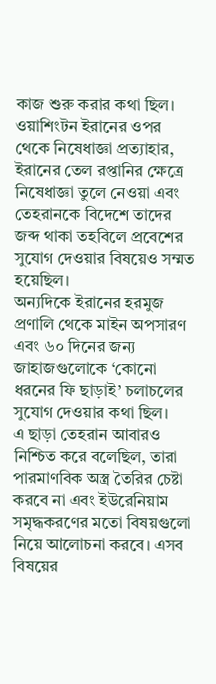কাজ শুরু করার কথা ছিল।
ওয়াশিংটন ইরানের ওপর থেকে নিষেধাজ্ঞা প্রত্যাহার, ইরানের তেল রপ্তানির ক্ষেত্রে নিষেধাজ্ঞা তুলে নেওয়া এবং তেহরানকে বিদেশে তাদের জব্দ থাকা তহবিলে প্রবেশের সুযোগ দেওয়ার বিষয়েও সম্মত হয়েছিল।
অন্যদিকে ইরানের হরমুজ প্রণালি থেকে মাইন অপসারণ এবং ৬০ দিনের জন্য জাহাজগুলোকে ‘কোনো ধরনের ফি ছাড়াই’ চলাচলের সুযোগ দেওয়ার কথা ছিল।
এ ছাড়া তেহরান আবারও নিশ্চিত করে বলেছিল, তারা পারমাণবিক অস্ত্র তৈরির চেষ্টা করবে না এবং ইউরেনিয়াম সমৃদ্ধকরণের মতো বিষয়গুলো নিয়ে আলোচনা করবে। এসব বিষয়ের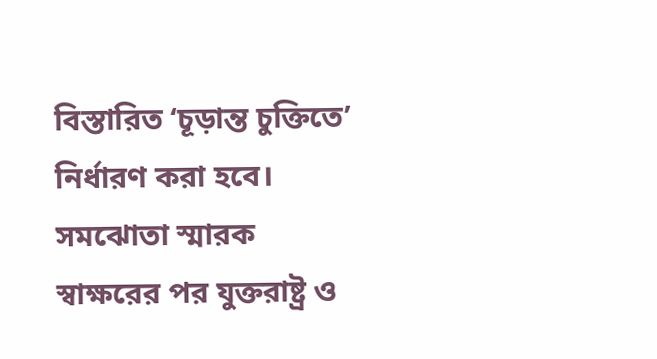বিস্তারিত ‘চূড়ান্ত চুক্তিতে’ নির্ধারণ করা হবে।
সমঝোতা স্মারক স্বাক্ষরের পর যুক্তরাষ্ট্র ও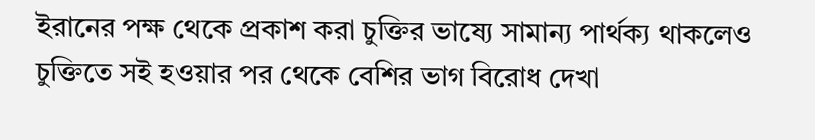ইরানের পক্ষ থেকে প্রকাশ করা চুক্তির ভাষ্যে সামান্য পার্থক্য থাকলেও চুক্তিতে সই হওয়ার পর থেকে বেশির ভাগ বিরোধ দেখা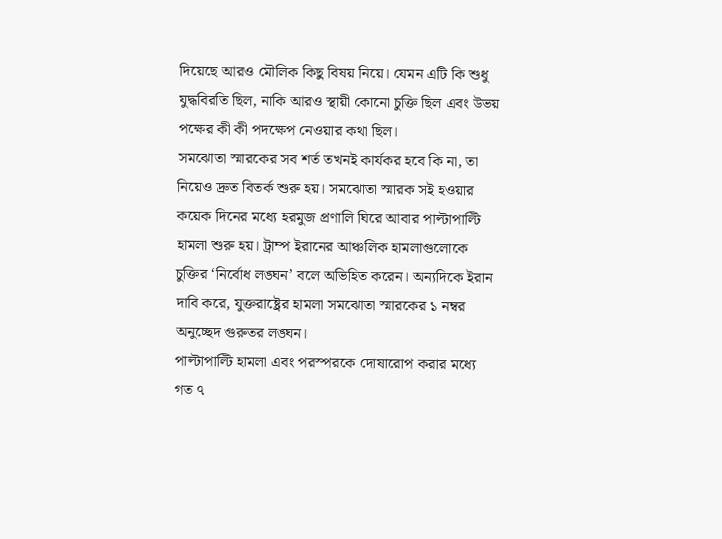দিয়েছে আরও মৌলিক কিছু বিষয় নিয়ে। যেমন এটি কি শুধু যুদ্ধবিরতি ছিল, নাকি আরও স্থায়ী কোনো চুক্তি ছিল এবং উভয় পক্ষের কী কী পদক্ষেপ নেওয়ার কথা ছিল।
সমঝোতা স্মারকের সব শর্ত তখনই কার্যকর হবে কি না, তা নিয়েও দ্রুত বিতর্ক শুরু হয়। সমঝোতা স্মারক সই হওয়ার কয়েক দিনের মধ্যে হরমুজ প্রণালি ঘিরে আবার পাল্টাপাল্টি হামলা শুরু হয়। ট্রাম্প ইরানের আঞ্চলিক হামলাগুলোকে চুক্তির ‘নির্বোধ লঙ্ঘন’ বলে অভিহিত করেন। অন্যদিকে ইরান দাবি করে, যুক্তরাষ্ট্রের হামলা সমঝোতা স্মারকের ১ নম্বর অনুচ্ছেদ গুরুতর লঙ্ঘন।
পাল্টাপাল্টি হামলা এবং পরস্পরকে দোষারোপ করার মধ্যে গত ৭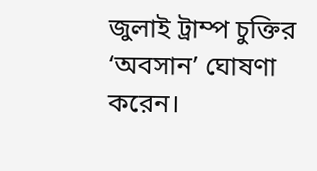জুলাই ট্রাম্প চুক্তির ‘অবসান’ ঘোষণা করেন।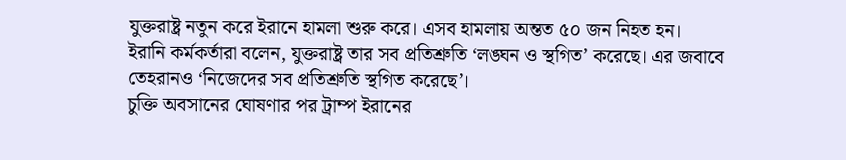যুক্তরাষ্ট্র নতুন করে ইরানে হামলা শুরু করে। এসব হামলায় অন্তত ৫০ জন নিহত হন।
ইরানি কর্মকর্তারা বলেন, যুক্তরাষ্ট্র তার সব প্রতিশ্রুতি ‘লঙ্ঘন ও স্থগিত’ করেছে। এর জবাবে তেহরানও ‘নিজেদের সব প্রতিশ্রুতি স্থগিত করেছে’।
চুক্তি অবসানের ঘোষণার পর ট্রাম্প ইরানের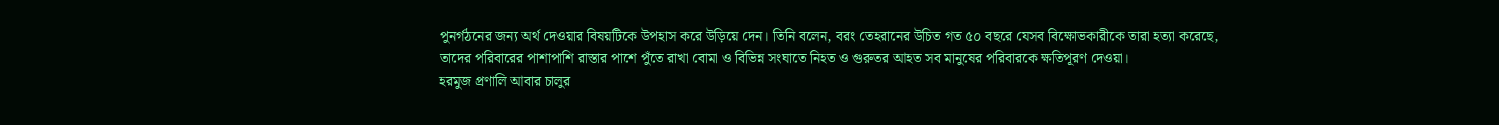পুনর্গঠনের জন্য অর্থ দেওয়ার বিষয়টিকে উপহাস করে উড়িয়ে দেন। তিনি বলেন, বরং তেহরানের উচিত গত ৫০ বছরে যেসব বিক্ষোভকারীকে তারা হত্যা করেছে, তাদের পরিবারের পাশাপাশি রাস্তার পাশে পুঁতে রাখা বোমা ও বিভিন্ন সংঘাতে নিহত ও গুরুতর আহত সব মানুষের পরিবারকে ক্ষতিপূরণ দেওয়া।
হরমুজ প্রণালি আবার চালুর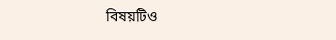বিষয়টিও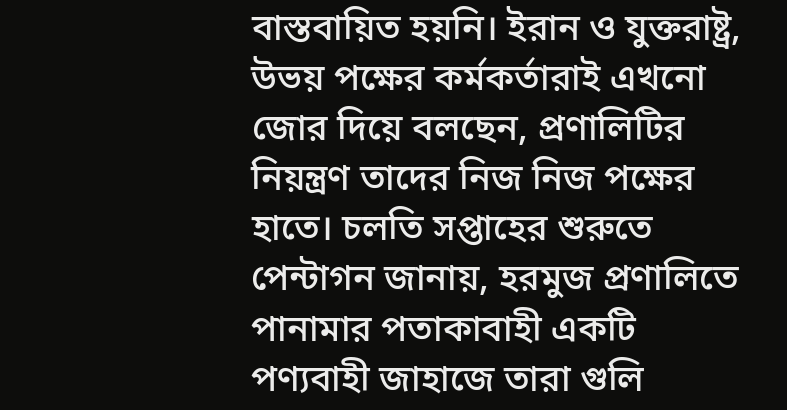বাস্তবায়িত হয়নি। ইরান ও যুক্তরাষ্ট্র, উভয় পক্ষের কর্মকর্তারাই এখনো জোর দিয়ে বলছেন, প্রণালিটির নিয়ন্ত্রণ তাদের নিজ নিজ পক্ষের হাতে। চলতি সপ্তাহের শুরুতে পেন্টাগন জানায়, হরমুজ প্রণালিতে পানামার পতাকাবাহী একটি পণ্যবাহী জাহাজে তারা গুলি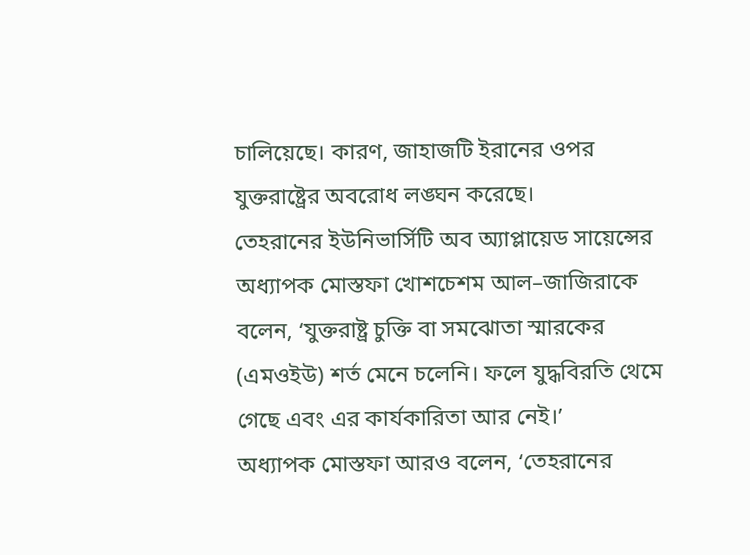চালিয়েছে। কারণ, জাহাজটি ইরানের ওপর যুক্তরাষ্ট্রের অবরোধ লঙ্ঘন করেছে।
তেহরানের ইউনিভার্সিটি অব অ্যাপ্লায়েড সায়েন্সের অধ্যাপক মোস্তফা খোশচেশম আল–জাজিরাকে বলেন, ‘যুক্তরাষ্ট্র চুক্তি বা সমঝোতা স্মারকের (এমওইউ) শর্ত মেনে চলেনি। ফলে যুদ্ধবিরতি থেমে গেছে এবং এর কার্যকারিতা আর নেই।’
অধ্যাপক মোস্তফা আরও বলেন, ‘তেহরানের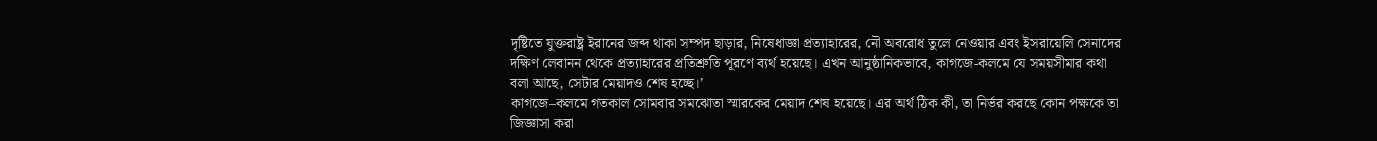দৃষ্টিতে যুক্তরাষ্ট্র ইরানের জব্দ থাকা সম্পদ ছাড়ার, নিষেধাজ্ঞা প্রত্যাহারের, নৌ অবরোধ তুলে নেওয়ার এবং ইসরায়েলি সেনাদের দক্ষিণ লেবানন থেকে প্রত্যাহারের প্রতিশ্রুতি পূরণে ব্যর্থ হয়েছে। এখন আনুষ্ঠানিকভাবে, কাগজে-কলমে যে সময়সীমার কথা বলা আছে, সেটার মেয়াদও শেষ হচ্ছে।’
কাগজে–কলমে গতকাল সোমবার সমঝোতা স্মারকের মেয়াদ শেষ হয়েছে। এর অর্থ ঠিক কী, তা নির্ভর করছে কোন পক্ষকে তা জিজ্ঞাসা করা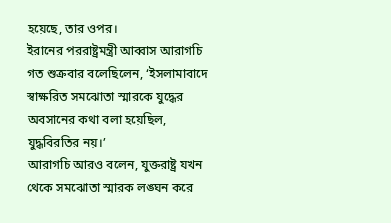হয়েছে, তার ওপর।
ইরানের পররাষ্ট্রমন্ত্রী আব্বাস আরাগচি গত শুক্রবার বলেছিলেন, ‘ইসলামাবাদে স্বাক্ষরিত সমঝোতা স্মারকে যুদ্ধের অবসানের কথা বলা হয়েছিল, যুদ্ধবিরতির নয়।’
আরাগচি আরও বলেন, যুক্তরাষ্ট্র যখন থেকে সমঝোতা স্মারক লঙ্ঘন করে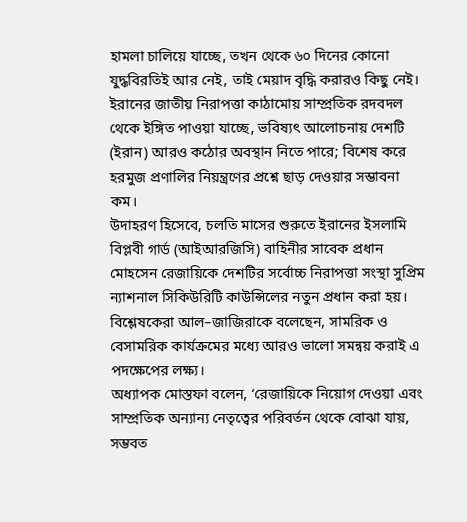হামলা চালিয়ে যাচ্ছে, তখন থেকে ৬০ দিনের কোনো যুদ্ধবিরতিই আর নেই, তাই মেয়াদ বৃদ্ধি করারও কিছু নেই।
ইরানের জাতীয় নিরাপত্তা কাঠামোয় সাম্প্রতিক রদবদল থেকে ইঙ্গিত পাওয়া যাচ্ছে, ভবিষ্যৎ আলোচনায় দেশটি (ইরান) আরও কঠোর অবস্থান নিতে পারে; বিশেষ করে হরমুজ প্রণালির নিয়ন্ত্রণের প্রশ্নে ছাড় দেওয়ার সম্ভাবনা কম।
উদাহরণ হিসেবে, চলতি মাসের শুরুতে ইরানের ইসলামি বিপ্লবী গার্ড (আইআরজিসি) বাহিনীর সাবেক প্রধান মোহসেন রেজায়িকে দেশটির সর্বোচ্চ নিরাপত্তা সংস্থা সুপ্রিম ন্যাশনাল সিকিউরিটি কাউন্সিলের নতুন প্রধান করা হয়।
বিশ্লেষকেরা আল–জাজিরাকে বলেছেন, সামরিক ও বেসামরিক কার্যক্রমের মধ্যে আরও ভালো সমন্বয় করাই এ পদক্ষেপের লক্ষ্য।
অধ্যাপক মোস্তফা বলেন, ‘রেজায়িকে নিয়োগ দেওয়া এবং সাম্প্রতিক অন্যান্য নেতৃত্বের পরিবর্তন থেকে বোঝা যায়, সম্ভবত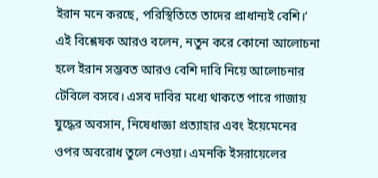ইরান মনে করছে, পরিস্থিতিতে তাদের প্রাধান্যই বেশি।’
এই বিশ্লেষক আরও বলেন, নতুন করে কোনো আলোচনা হলে ইরান সম্ভবত আরও বেশি দাবি নিয়ে আলোচনার টেবিলে বসবে। এসব দাবির মধ্যে থাকতে পারে গাজায় যুদ্ধের অবসান, নিষেধাজ্ঞা প্রত্যাহার এবং ইয়েমেনের ওপর অবরোধ তুলে নেওয়া। এমনকি ইসরায়েলের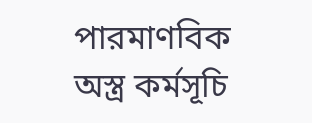পারমাণবিক অস্ত্র কর্মসূচি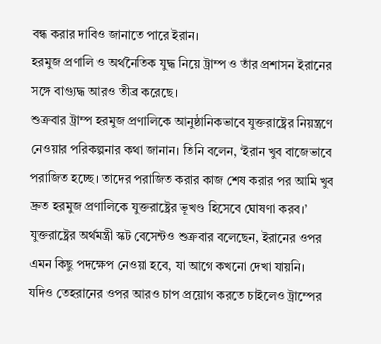বন্ধ করার দাবিও জানাতে পারে ইরান।
হরমুজ প্রণালি ও অর্থনৈতিক যুদ্ধ নিয়ে ট্রাম্প ও তাঁর প্রশাসন ইরানের সঙ্গে বাগ্যুদ্ধ আরও তীব্র করেছে।
শুক্রবার ট্রাম্প হরমুজ প্রণালিকে আনুষ্ঠানিকভাবে যুক্তরাষ্ট্রের নিয়ন্ত্রণে নেওয়ার পরিকল্পনার কথা জানান। তিনি বলেন, ‘ইরান খুব বাজেভাবে পরাজিত হচ্ছে। তাদের পরাজিত করার কাজ শেষ করার পর আমি খুব দ্রুত হরমুজ প্রণালিকে যুক্তরাষ্ট্রের ভূখণ্ড হিসেবে ঘোষণা করব।’
যুক্তরাষ্ট্রের অর্থমন্ত্রী স্কট বেসেন্টও শুক্রবার বলেছেন, ইরানের ওপর এমন কিছু পদক্ষেপ নেওয়া হবে, যা আগে কখনো দেখা যায়নি।
যদিও তেহরানের ওপর আরও চাপ প্রয়োগ করতে চাইলেও ট্রাম্পের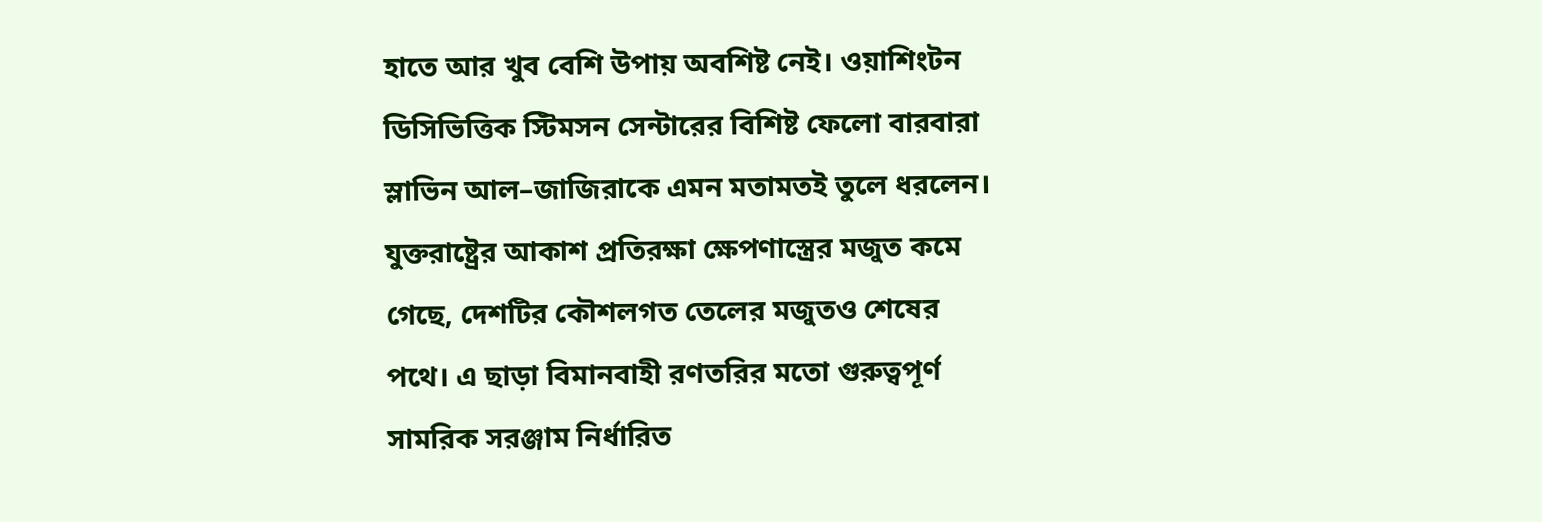হাতে আর খুব বেশি উপায় অবশিষ্ট নেই। ওয়াশিংটন ডিসিভিত্তিক স্টিমসন সেন্টারের বিশিষ্ট ফেলো বারবারা স্লাভিন আল–জাজিরাকে এমন মতামতই তুলে ধরলেন।
যুক্তরাষ্ট্রের আকাশ প্রতিরক্ষা ক্ষেপণাস্ত্রের মজুত কমে গেছে, দেশটির কৌশলগত তেলের মজুতও শেষের পথে। এ ছাড়া বিমানবাহী রণতরির মতো গুরুত্বপূর্ণ সামরিক সরঞ্জাম নির্ধারিত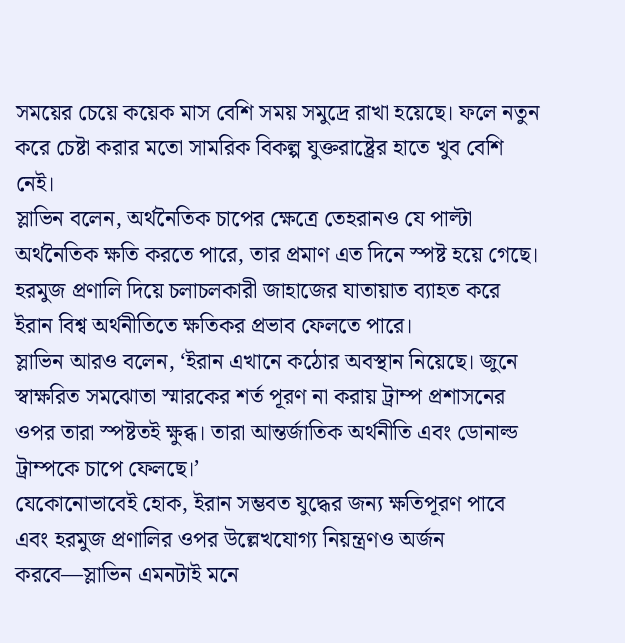সময়ের চেয়ে কয়েক মাস বেশি সময় সমুদ্রে রাখা হয়েছে। ফলে নতুন করে চেষ্টা করার মতো সামরিক বিকল্প যুক্তরাষ্ট্রের হাতে খুব বেশি নেই।
স্লাভিন বলেন, অর্থনৈতিক চাপের ক্ষেত্রে তেহরানও যে পাল্টা অর্থনৈতিক ক্ষতি করতে পারে, তার প্রমাণ এত দিনে স্পষ্ট হয়ে গেছে। হরমুজ প্রণালি দিয়ে চলাচলকারী জাহাজের যাতায়াত ব্যাহত করে ইরান বিশ্ব অর্থনীতিতে ক্ষতিকর প্রভাব ফেলতে পারে।
স্লাভিন আরও বলেন, ‘ইরান এখানে কঠোর অবস্থান নিয়েছে। জুনে স্বাক্ষরিত সমঝোতা স্মারকের শর্ত পূরণ না করায় ট্রাম্প প্রশাসনের ওপর তারা স্পষ্টতই ক্ষুব্ধ। তারা আন্তর্জাতিক অর্থনীতি এবং ডোনাল্ড ট্রাম্পকে চাপে ফেলছে।’
যেকোনোভাবেই হোক, ইরান সম্ভবত যুদ্ধের জন্য ক্ষতিপূরণ পাবে এবং হরমুজ প্রণালির ওপর উল্লেখযোগ্য নিয়ন্ত্রণও অর্জন করবে—স্লাভিন এমনটাই মনে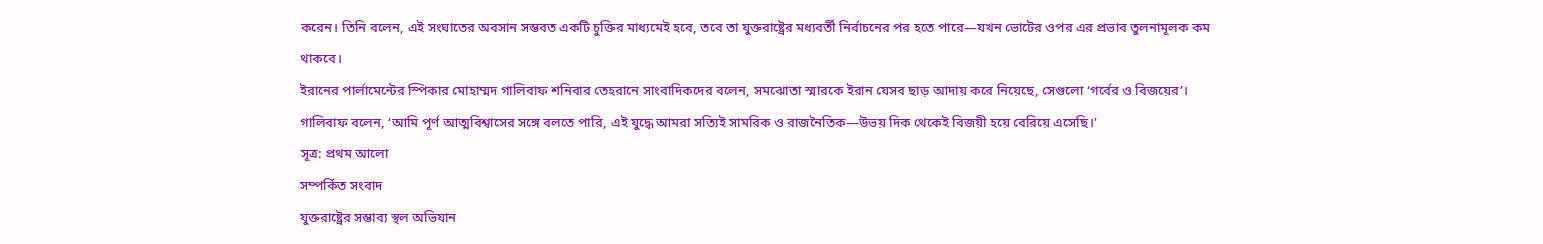করেন। তিনি বলেন, এই সংঘাতের অবসান সম্ভবত একটি চুক্তির মাধ্যমেই হবে, তবে তা যুক্তরাষ্ট্রের মধ্যবর্তী নির্বাচনের পর হতে পারে—যখন ভোটের ওপর এর প্রভাব তুলনামূলক কম থাকবে।
ইরানের পার্লামেন্টের স্পিকার মোহাম্মদ গালিবাফ শনিবার তেহরানে সাংবাদিকদের বলেন, সমঝোতা স্মারকে ইরান যেসব ছাড় আদায় করে নিয়েছে, সেগুলো ‘গর্বের ও বিজয়ের’।
গালিবাফ বলেন, ‘আমি পূর্ণ আত্মবিশ্বাসের সঙ্গে বলতে পারি, এই যুদ্ধে আমরা সত্যিই সামরিক ও রাজনৈতিক—উভয় দিক থেকেই বিজয়ী হয়ে বেরিয়ে এসেছি।’
সূত্র: প্রথম আলো
সম্পর্কিত সংবাদ
যুক্তরাষ্ট্রের সম্ভাব্য স্থল অভিযান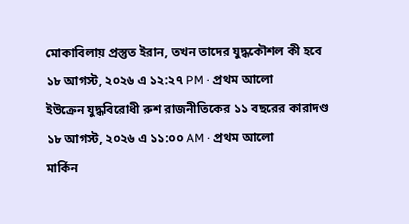মোকাবিলায় প্রস্তুত ইরান, তখন তাদের যুদ্ধকৌশল কী হবে
১৮ আগস্ট, ২০২৬ এ ১২:২৭ PM · প্রথম আলো
ইউক্রেন যুদ্ধবিরোধী রুশ রাজনীতিকের ১১ বছরের কারাদণ্ড
১৮ আগস্ট, ২০২৬ এ ১১:০০ AM · প্রথম আলো
মার্কিন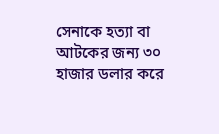সেনাকে হত্যা বা আটকের জন্য ৩০ হাজার ডলার করে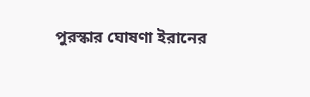পুরস্কার ঘোষণা ইরানের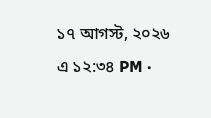১৭ আগস্ট, ২০২৬ এ ১২:৩৪ PM ·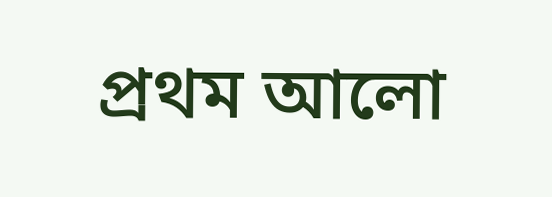প্রথম আলো